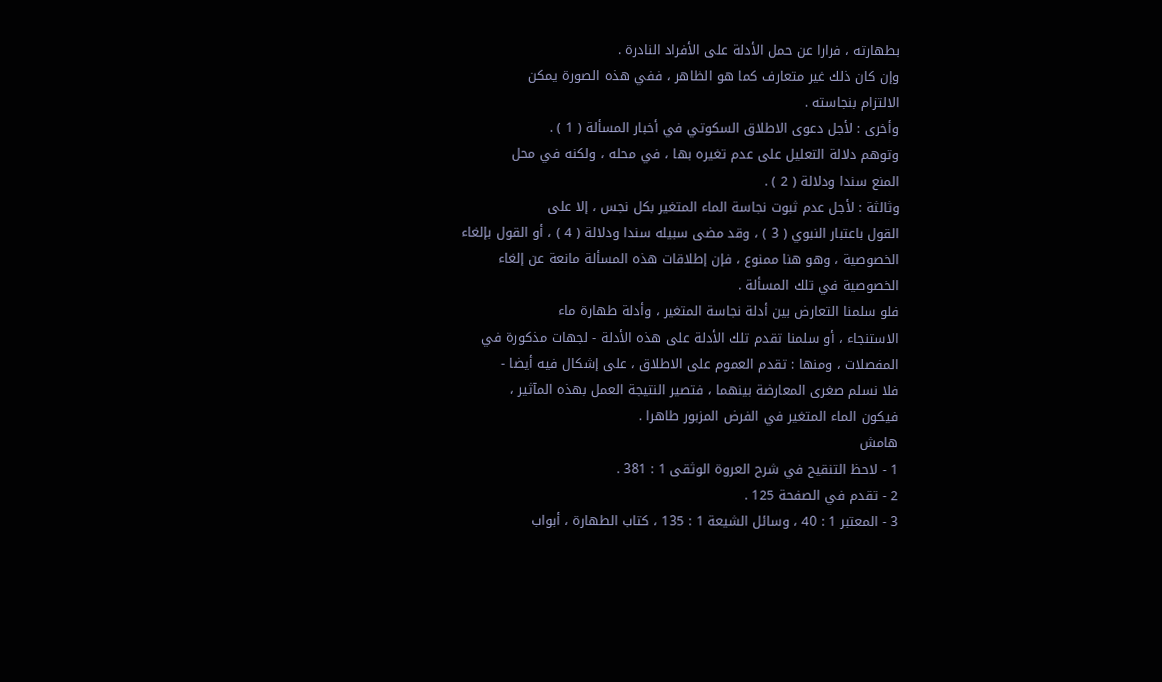بطهارته ، فرارا عن حمل الأدلة على الأفراد النادرة .
وإن كان ذلك غير متعارف كما هو الظاهر ، ففي هذه الصورة يمكن
الالتزام بنجاسته .
وأخرى : لأجل دعوى الاطلاق السكوتي في أخبار المسألة ( 1 ) .
وتوهم دلالة التعليل على عدم تغيره بها ، في محله ، ولكنه في محل
المنع سندا ودلالة ( 2 ) .
وثالثة : لأجل عدم ثبوت نجاسة الماء المتغير بكل نجس ، إلا على
القول باعتبار النبوي ( 3 ) ، وقد مضى سبيله سندا ودلالة ( 4 ) ، أو القول بإلغاء
الخصوصية ، وهو هنا ممنوع ، فإن إطلاقات هذه المسألة مانعة عن إلغاء
الخصوصية في تلك المسألة .
فلو سلمنا التعارض بين أدلة نجاسة المتغير ، وأدلة طهارة ماء
الاستنجاء ، أو سلمنا تقدم تلك الأدلة على هذه الأدلة - لجهات مذكورة في
المفصلات ، ومنها : تقدم العموم على الاطلاق ، على إشكال فيه أيضا -
فلا نسلم صغرى المعارضة بينهما ، فتصير النتيجة العمل بهذه المآثير ،
فيكون الماء المتغير في الفرض المزبور طاهرا .
هامش
1 - لاحظ التنقيح في شرح العروة الوثقى 1 : 381 .
2 - تقدم في الصفحة 125 .
3 - المعتبر 1 : 40 ، وسائل الشيعة 1 : 135 ، كتاب الطهارة ، أبواب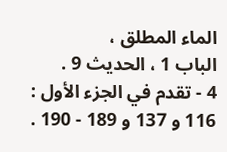الماء المطلق ،
الباب 1 ، الحديث 9 .
4 - تقدم في الجزء الأول : 116 و 137 و 189 - 190 .